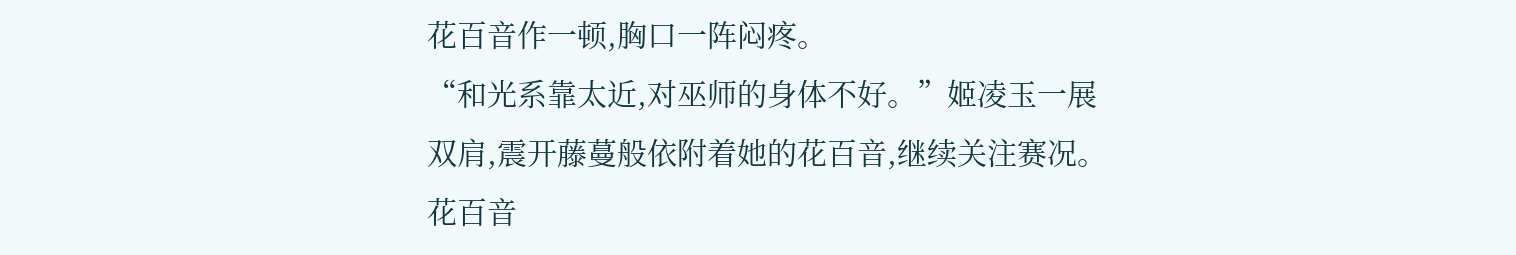花百音作一顿,胸口一阵闷疼。
“和光系靠太近,对巫师的身体不好。”姬凌玉一展双肩,震开藤蔓般依附着她的花百音,继续关注赛况。
花百音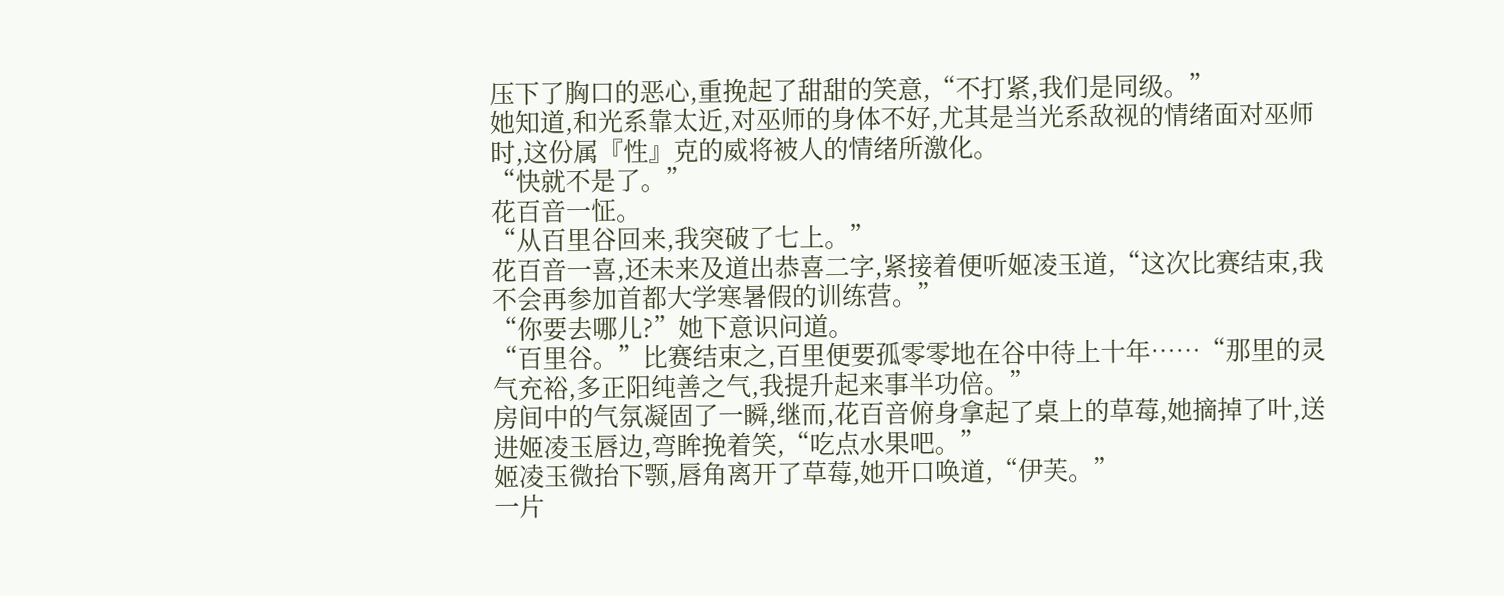压下了胸口的恶心,重挽起了甜甜的笑意,“不打紧,我们是同级。”
她知道,和光系靠太近,对巫师的身体不好,尤其是当光系敌视的情绪面对巫师时,这份属『性』克的威将被人的情绪所激化。
“快就不是了。”
花百音一怔。
“从百里谷回来,我突破了七上。”
花百音一喜,还未来及道出恭喜二字,紧接着便听姬凌玉道,“这次比赛结束,我不会再参加首都大学寒暑假的训练营。”
“你要去哪儿?”她下意识问道。
“百里谷。”比赛结束之,百里便要孤零零地在谷中待上十年……“那里的灵气充裕,多正阳纯善之气,我提升起来事半功倍。”
房间中的气氛凝固了一瞬,继而,花百音俯身拿起了桌上的草莓,她摘掉了叶,送进姬凌玉唇边,弯眸挽着笑,“吃点水果吧。”
姬凌玉微抬下颚,唇角离开了草莓,她开口唤道,“伊芙。”
一片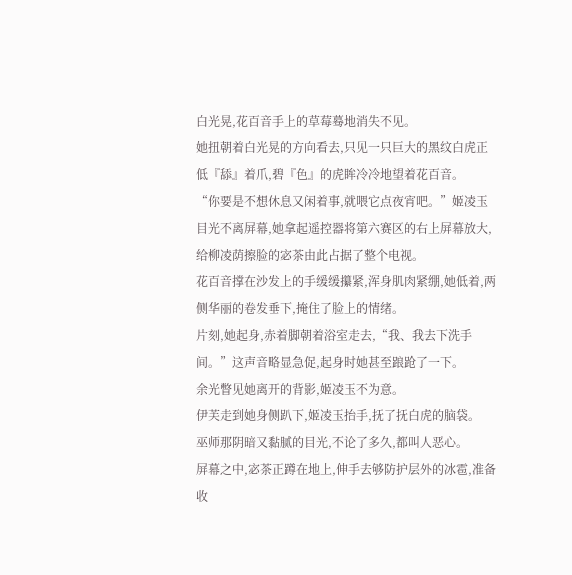白光晃,花百音手上的草莓蓦地消失不见。
她扭朝着白光晃的方向看去,只见一只巨大的黑纹白虎正低『舔』着爪,碧『色』的虎眸冷冷地望着花百音。
“你要是不想休息又闲着事,就喂它点夜宵吧。”姬凌玉目光不离屏幕,她拿起遥控器将第六赛区的右上屏幕放大,给柳凌荫擦脸的宓茶由此占据了整个电视。
花百音撑在沙发上的手缓缓攥紧,浑身肌肉紧绷,她低着,两侧华丽的卷发垂下,掩住了脸上的情绪。
片刻,她起身,赤着脚朝着浴室走去,“我、我去下洗手间。”这声音略显急促,起身时她甚至踉跄了一下。
余光瞥见她离开的背影,姬凌玉不为意。
伊芙走到她身侧趴下,姬凌玉抬手,抚了抚白虎的脑袋。
巫师那阴暗又黏腻的目光,不论了多久,都叫人恶心。
屏幕之中,宓茶正蹲在地上,伸手去够防护层外的冰雹,准备收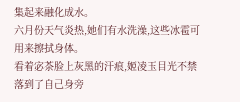集起来融化成水。
六月份天气炎热,她们有水洗澡,这些冰雹可用来擦拭身体。
看着宓茶脸上灰黑的汗痕,姬凌玉目光不禁落到了自己身旁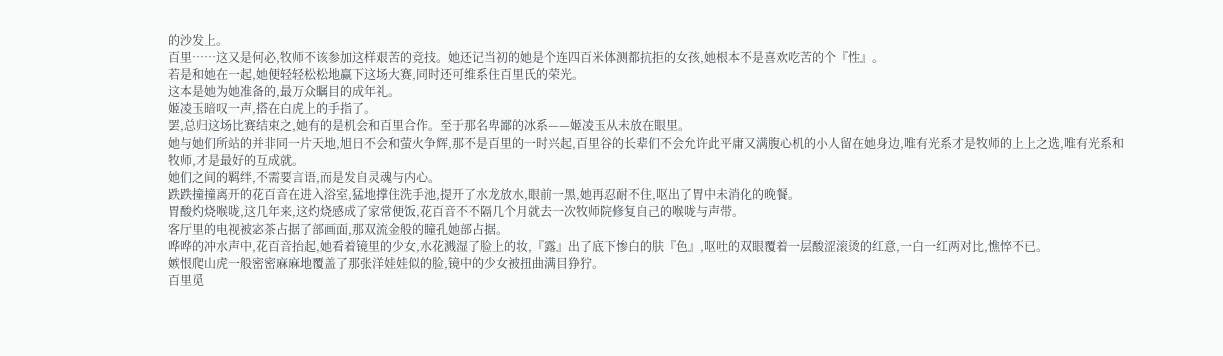的沙发上。
百里……这又是何必,牧师不该参加这样艰苦的竞技。她还记当初的她是个连四百米体测都抗拒的女孩,她根本不是喜欢吃苦的个『性』。
若是和她在一起,她便轻轻松松地赢下这场大赛,同时还可维系住百里氏的荣光。
这本是她为她准备的,最万众瞩目的成年礼。
姬凌玉暗叹一声,搭在白虎上的手指了。
罢,总归这场比赛结束之,她有的是机会和百里合作。至于那名卑鄙的冰系——姬凌玉从未放在眼里。
她与她们所站的并非同一片天地,旭日不会和萤火争辉,那不是百里的一时兴起,百里谷的长辈们不会允许此平庸又满腹心机的小人留在她身边,唯有光系才是牧师的上上之选,唯有光系和牧师,才是最好的互成就。
她们之间的羁绊,不需要言语,而是发自灵魂与内心。
跌跌撞撞离开的花百音在进入浴室,猛地撑住洗手池,提开了水龙放水,眼前一黑,她再忍耐不住,呕出了胃中未消化的晚餐。
胃酸灼烧喉咙,这几年来,这灼烧感成了家常便饭,花百音不不隔几个月就去一次牧师院修复自己的喉咙与声带。
客厅里的电视被宓茶占据了部画面,那双流金般的瞳孔她部占据。
哗哗的冲水声中,花百音抬起,她看着镜里的少女,水花溅湿了脸上的妆,『露』出了底下惨白的肤『色』,呕吐的双眼覆着一层酸涩滚烫的红意,一白一红两对比,憔悴不已。
嫉恨爬山虎一般密密麻麻地覆盖了那张洋娃娃似的脸,镜中的少女被扭曲满目狰狞。
百里觅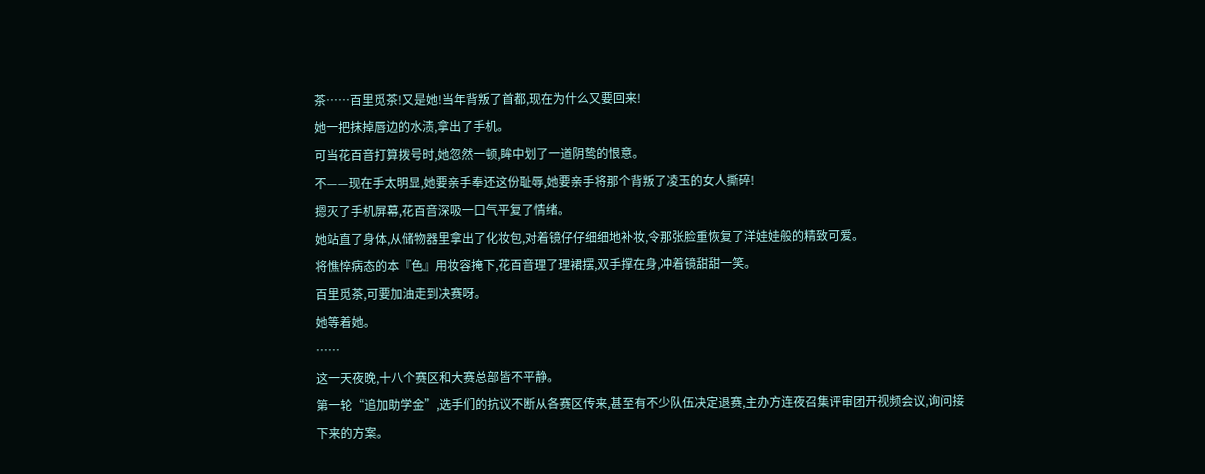茶……百里觅茶!又是她!当年背叛了首都,现在为什么又要回来!
她一把抹掉唇边的水渍,拿出了手机。
可当花百音打算拨号时,她忽然一顿,眸中划了一道阴鸷的恨意。
不——现在手太明显,她要亲手奉还这份耻辱,她要亲手将那个背叛了凌玉的女人撕碎!
摁灭了手机屏幕,花百音深吸一口气平复了情绪。
她站直了身体,从储物器里拿出了化妆包,对着镜仔仔细细地补妆,令那张脸重恢复了洋娃娃般的精致可爱。
将憔悴病态的本『色』用妆容掩下,花百音理了理裙摆,双手撑在身,冲着镜甜甜一笑。
百里觅茶,可要加油走到决赛呀。
她等着她。
……
这一天夜晚,十八个赛区和大赛总部皆不平静。
第一轮“追加助学金”,选手们的抗议不断从各赛区传来,甚至有不少队伍决定退赛,主办方连夜召集评审团开视频会议,询问接下来的方案。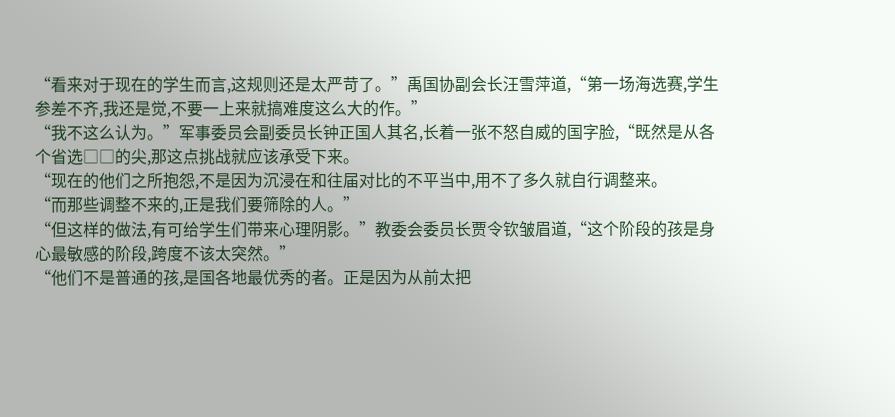“看来对于现在的学生而言,这规则还是太严苛了。”禹国协副会长汪雪萍道,“第一场海选赛,学生参差不齐,我还是觉,不要一上来就搞难度这么大的作。”
“我不这么认为。”军事委员会副委员长钟正国人其名,长着一张不怒自威的国字脸,“既然是从各个省选□□的尖,那这点挑战就应该承受下来。
“现在的他们之所抱怨,不是因为沉浸在和往届对比的不平当中,用不了多久就自行调整来。
“而那些调整不来的,正是我们要筛除的人。”
“但这样的做法,有可给学生们带来心理阴影。”教委会委员长贾令钦皱眉道,“这个阶段的孩是身心最敏感的阶段,跨度不该太突然。”
“他们不是普通的孩,是国各地最优秀的者。正是因为从前太把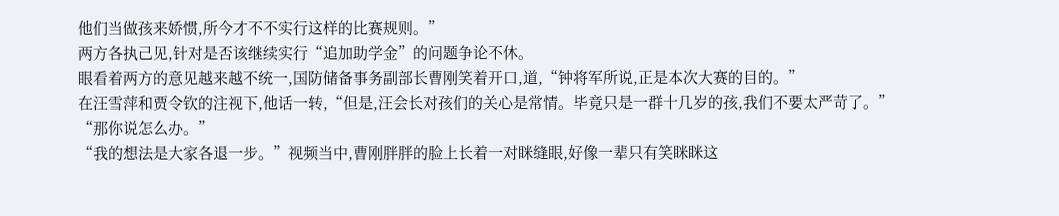他们当做孩来娇惯,所今才不不实行这样的比赛规则。”
两方各执己见,针对是否该继续实行“追加助学金”的问题争论不休。
眼看着两方的意见越来越不统一,国防储备事务副部长曹刚笑着开口,道,“钟将军所说,正是本次大赛的目的。”
在汪雪萍和贾令钦的注视下,他话一转,“但是,汪会长对孩们的关心是常情。毕竟只是一群十几岁的孩,我们不要太严苛了。”
“那你说怎么办。”
“我的想法是大家各退一步。”视频当中,曹刚胖胖的脸上长着一对眯缝眼,好像一辈只有笑眯眯这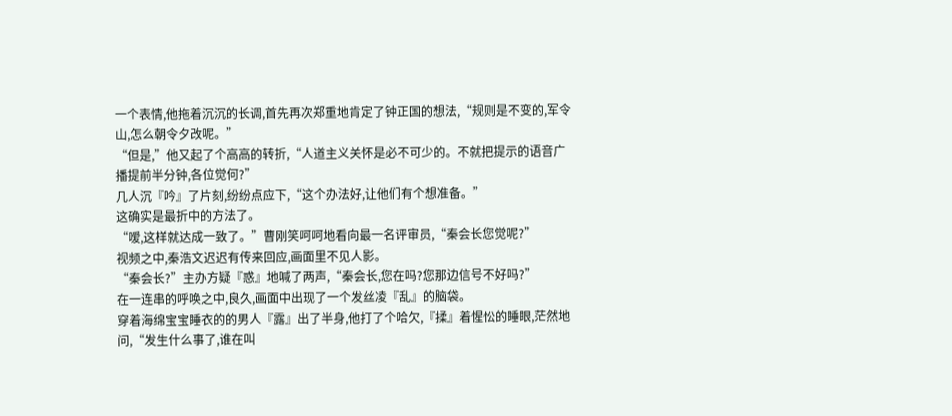一个表情,他拖着沉沉的长调,首先再次郑重地肯定了钟正国的想法,“规则是不变的,军令山,怎么朝令夕改呢。”
“但是,”他又起了个高高的转折,“人道主义关怀是必不可少的。不就把提示的语音广播提前半分钟,各位觉何?”
几人沉『吟』了片刻,纷纷点应下,“这个办法好,让他们有个想准备。”
这确实是最折中的方法了。
“嗳,这样就达成一致了。”曹刚笑呵呵地看向最一名评审员,“秦会长您觉呢?”
视频之中,秦浩文迟迟有传来回应,画面里不见人影。
“秦会长?”主办方疑『惑』地喊了两声,“秦会长,您在吗?您那边信号不好吗?”
在一连串的呼唤之中,良久,画面中出现了一个发丝凌『乱』的脑袋。
穿着海绵宝宝睡衣的的男人『露』出了半身,他打了个哈欠,『揉』着惺忪的睡眼,茫然地问,“发生什么事了,谁在叫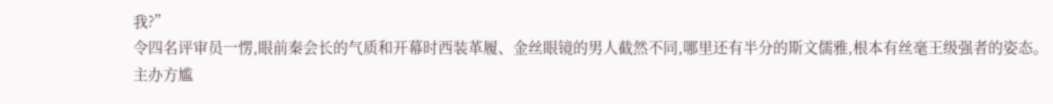我?”
令四名评审员一愣,眼前秦会长的气质和开幕时西装革履、金丝眼镜的男人截然不同,哪里还有半分的斯文儒雅,根本有丝毫王级强者的姿态。
主办方尴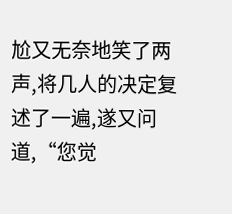尬又无奈地笑了两声,将几人的决定复述了一遍,遂又问道,“您觉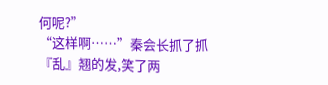何呢?”
“这样啊……”秦会长抓了抓『乱』翘的发,笑了两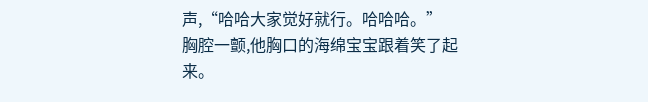声,“哈哈大家觉好就行。哈哈哈。”
胸腔一颤,他胸口的海绵宝宝跟着笑了起来。